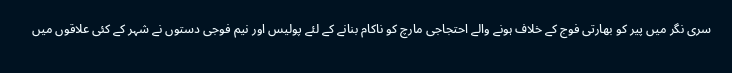سری نگر میں پیر کو بھارتی فوج کے خلاف ہونے والے احتجاجی مارچ کو ناکام بنانے کے لئے پولیس اور نیم فوجی دستوں نے شہر کے کئی علاقوں میں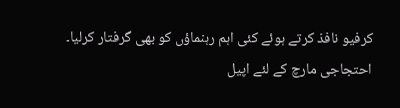کرفیو نافذ کرتے ہوئے کئی اہم رہنماؤں کو بھی گرفتار کرلیا۔
احتجاجی مارچ کے لئے اپیل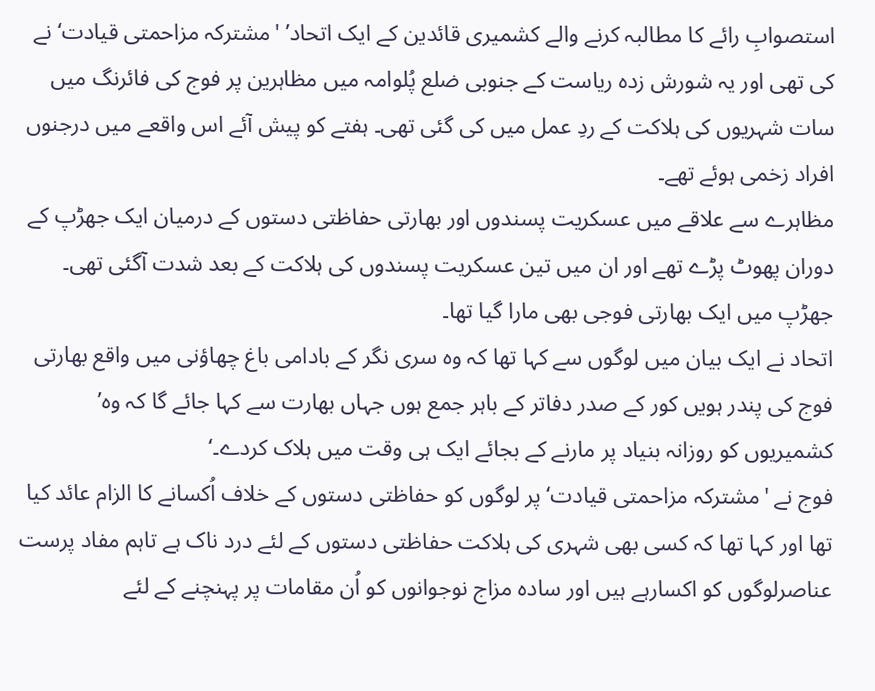استصوابِ رائے کا مطالبہ کرنے والے کشمیری قائدین کے ایک اتحاد’ 'مشترکہ مزاحمتی قیادت‘ نے کی تھی اور یہ شورش زدہ ریاست کے جنوبی ضلع پُلوامہ میں مظاہرین پر فوج کی فائرنگ میں سات شہریوں کی ہلاکت کے ردِ عمل میں کی گئی تھی۔ ہفتے کو پیش آئے اس واقعے میں درجنوں افراد زخمی ہوئے تھے۔
مظاہرے سے علاقے میں عسکریت پسندوں اور بھارتی حفاظتی دستوں کے درمیان ایک جھڑپ کے دوران پھوٹ پڑے تھے اور ان میں تین عسکریت پسندوں کی ہلاکت کے بعد شدت آگئی تھی۔ جھڑپ میں ایک بھارتی فوجی بھی مارا گیا تھا۔
اتحاد نے ایک بیان میں لوگوں سے کہا تھا کہ وہ سری نگر کے بادامی باغ چھاؤنی میں واقع بھارتی فوج کی پندر ہویں کور کے صدر دفاتر کے باہر جمع ہوں جہاں بھارت سے کہا جائے گا کہ وہ’ کشمیریوں کو روزانہ بنیاد پر مارنے کے بجائے ایک ہی وقت میں ہلاک کردے۔‘
فوج نے 'مشترکہ مزاحمتی قیادت‘ پر لوگوں کو حفاظتی دستوں کے خلاف اُکسانے کا الزام عائد کیا تھا اور کہا تھا کہ کسی بھی شہری کی ہلاکت حفاظتی دستوں کے لئے درد ناک ہے تاہم مفاد پرست عناصرلوگوں کو اکسارہے ہیں اور سادہ مزاج نوجوانوں کو اُن مقامات پر پہنچنے کے لئے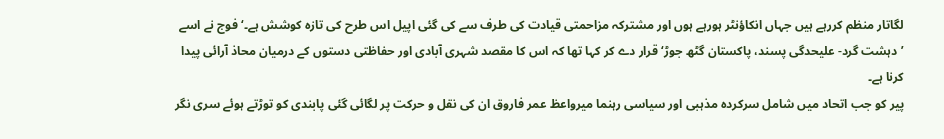لگاتار منظم کررہے ہیں جہاں انکاؤنٹر ہورہے ہوں اور مشترکہ مزاحمتی قیادت کی طرف سے کی گئی اپیل اس طرح کی تازہ کوشش ہے۔‘ فوج نے اسے ’دہشت گرد- علیحدگی پسند، پاکستان گٹھ جوڑ‘ قرار دے کر کہا تھا کہ اس کا مقصد شہری آبادی اور حفاظتی دستوں کے درمیان محاذ آرائی پیدا کرنا ہے۔
پیر کو جب اتحاد میں شامل سرکردہ مذہبی اور سیاسی رہنما میرواعظ عمر فاروق ان کی نقل و حرکت پر لگائی گئی پابندی کو توڑتے ہوئے سری نگر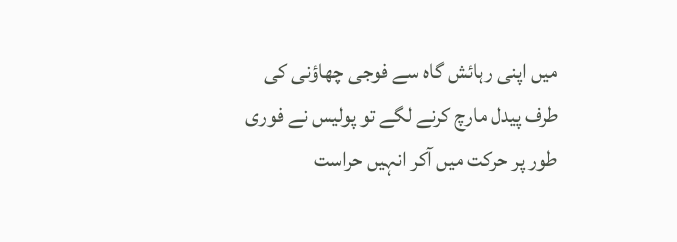میں اپنی رہائش گاہ سے فوجی چھاؤنی کی طرف پیدل مارچ کرنے لگے تو پولیس نے فوری طور پر حرکت میں آکر انہیں حراست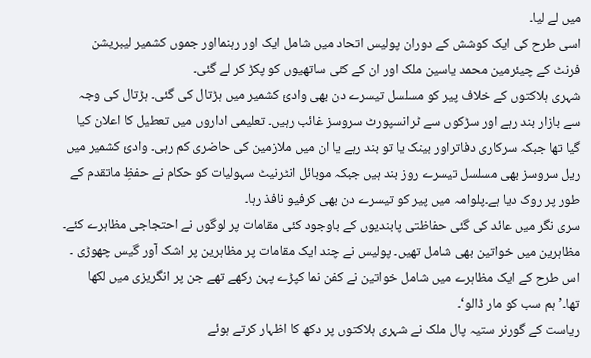میں لے لیا۔
اسی طرح کی ایک کوشش کے دوران پولیس اتحاد میں شامل ایک اور رہنمااور جموں کشمیر لیبریشن فرنٹ کے چیئرمین محمد یاسین ملک اور ان کے کئی ساتھیوں کو پکڑ کر لے گئی۔
شہری ہلاکتوں کے خلاف پیر کو مسلسل تیسرے دن بھی وادئ کشمیر میں ہڑتال کی گئی۔ ہڑتال کی وجہ سے بازار بند رہے اور سڑکوں سے ٹرانسپورٹ سروسز غائب رہیں۔ تعلیمی اداروں میں تعطیل کا اعلان کیا گیا تھا جبکہ سرکاری دفاتراور بینک یا تو بند رہے یا ان میں ملازمین کی حاضری کم رہی۔ وادئ کشمیر میں ریل سروسز بھی مسلسل تیسرے روز بند ہیں جبکہ موبائل انٹرنیٹ سہولیات کو حکام نے حفظِ ماتقدم کے طور پر روک دیا ہے۔پلوامہ میں پیر کو تیسرے دن بھی کرفیو نافذ رہا۔
سری نگر میں عائد کی گئی حفاظتی پابندیوں کے باوجود کئی مقامات پر لوگوں نے احتجاجی مظاہرے کئے۔ مظاہرین میں خواتین بھی شامل تھیں۔ پولیس نے چند ایک مقامات پر مظاہرین پر اشک آور گیس چھوڑی ۔ اس طرح کے ایک مظاہرے میں شامل خواتین نے کفن نما کپڑے پہن رکھے تھے جن پر انگریزی میں لکھا تھا۔’ہم سب کو مار ڈالو‘۔
ریاست کے گورنر ستیہ پال ملک نے شہری ہلاکتوں پر دکھ کا اظہار کرتے ہوئے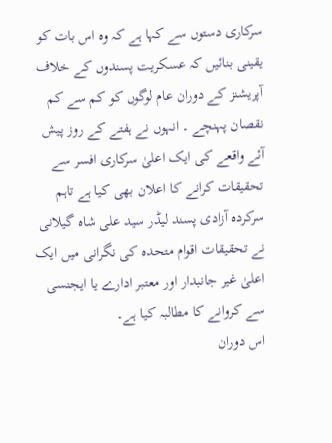سرکاری دستوں سے کہا ہے کہ وہ اس بات کو یقینی بنائیں کہ عسکریت پسندوں کے خلاف آپریشنز کے دوران عام لوگوں کو کم سے کم نقصان پہنچے ۔ انہوں نے ہفتے کے روز پیش آئے واقعے کی ایک اعلیٰ سرکاری افسر سے تحقیقات کرانے کا اعلان بھی کیا ہے تاہم سرکردہ آزادی پسند لیڈر سید علی شاہ گیلانی نے تحقیقات اقوام متحدہ کی نگرانی میں ایک اعلیٰ غیر جانبدار اور معتبر ادارے یا ایجنسی سے کروانے کا مطالبہ کیا ہے۔
اس دوران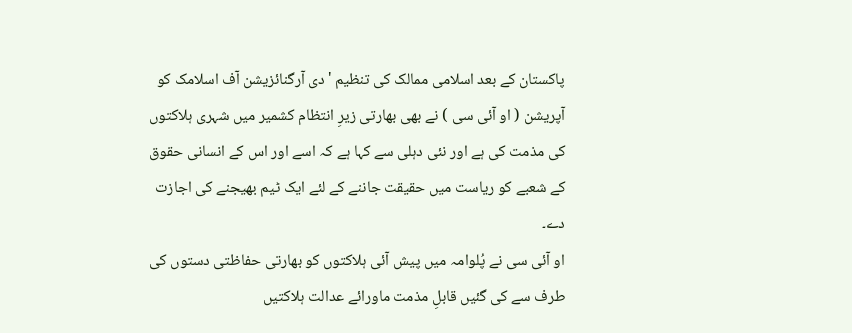پاکستان کے بعد اسلامی ممالک کی تنظیم 'دی آرگنائزیشن آف اسلامک کو آپریشن ( او آئی سی ) نے بھی بھارتی زیرِ انتظام کشمیر میں شہری ہلاکتوں کی مذمت کی ہے اور نئی دہلی سے کہا ہے کہ اسے اور اس کے انسانی حقوق کے شعبے کو ریاست میں حقیقت جاننے کے لئے ایک ٹیم بھیجنے کی اجازت دے۔
او آئی سی نے پُلوامہ میں پیش آئی ہلاکتوں کو بھارتی حفاظتی دستوں کی طرف سے کی گئیں قابلِ مذمت ماورائے عدالت ہلاکتیں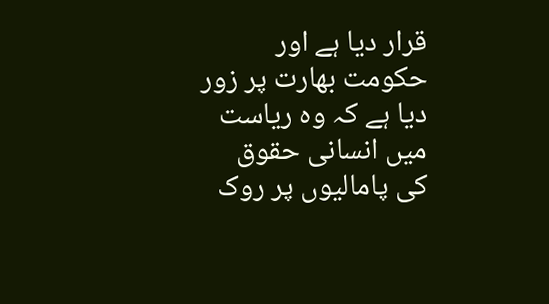قرار دیا ہے اور حکومت بھارت پر زور دیا ہے کہ وہ ریاست میں انسانی حقوق کی پامالیوں پر روک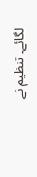لگائے۔ تنظیم نے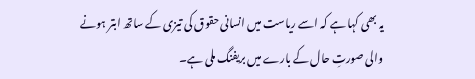یہ بھی کہا ہے کہ اسے ریاست میں انسانی حقوق کی تیزی کے ساتھ ابتر ہونے والی صورتِ حال کے بارے میں بریفنگ ملی ہے۔